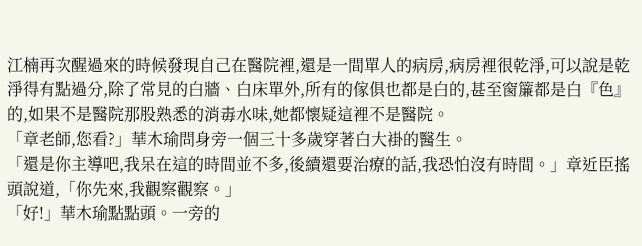江楠再次醒過來的時候發現自己在醫院裡,還是一間單人的病房,病房裡很乾淨,可以說是乾淨得有點過分,除了常見的白牆、白床單外,所有的傢俱也都是白的,甚至窗簾都是白『色』的,如果不是醫院那股熟悉的消毒水味,她都懷疑這裡不是醫院。
「章老師,您看?」華木瑜問身旁一個三十多歲穿著白大褂的醫生。
「還是你主導吧,我呆在這的時間並不多,後續還要治療的話,我恐怕沒有時間。」章近臣搖頭說道,「你先來,我觀察觀察。」
「好!」華木瑜點點頭。一旁的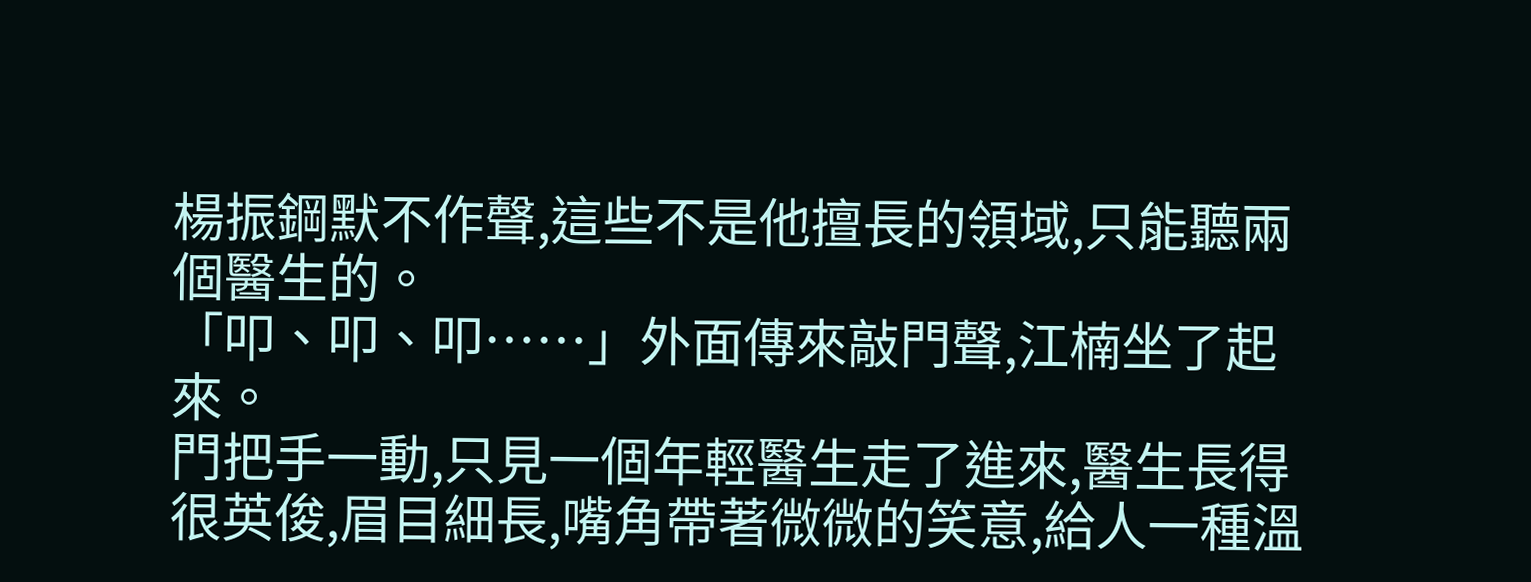楊振鋼默不作聲,這些不是他擅長的領域,只能聽兩個醫生的。
「叩、叩、叩……」外面傳來敲門聲,江楠坐了起來。
門把手一動,只見一個年輕醫生走了進來,醫生長得很英俊,眉目細長,嘴角帶著微微的笑意,給人一種溫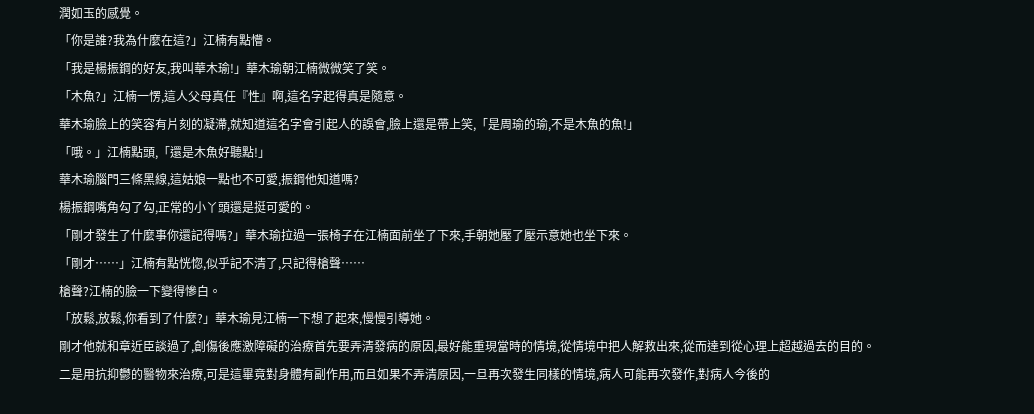潤如玉的感覺。
「你是誰?我為什麼在這?」江楠有點懵。
「我是楊振鋼的好友,我叫華木瑜!」華木瑜朝江楠微微笑了笑。
「木魚?」江楠一愣,這人父母真任『性』啊,這名字起得真是隨意。
華木瑜臉上的笑容有片刻的凝滯,就知道這名字會引起人的誤會,臉上還是帶上笑,「是周瑜的瑜,不是木魚的魚!」
「哦。」江楠點頭,「還是木魚好聽點!」
華木瑜腦門三條黑線,這姑娘一點也不可愛,振鋼他知道嗎?
楊振鋼嘴角勾了勾,正常的小丫頭還是挺可愛的。
「剛才發生了什麼事你還記得嗎?」華木瑜拉過一張椅子在江楠面前坐了下來,手朝她壓了壓示意她也坐下來。
「剛才……」江楠有點恍惚,似乎記不清了,只記得槍聲……
槍聲?江楠的臉一下變得慘白。
「放鬆,放鬆,你看到了什麼?」華木瑜見江楠一下想了起來,慢慢引導她。
剛才他就和章近臣談過了,創傷後應激障礙的治療首先要弄清發病的原因,最好能重現當時的情境,從情境中把人解救出來,從而達到從心理上超越過去的目的。
二是用抗抑鬱的醫物來治療,可是這畢竟對身體有副作用,而且如果不弄清原因,一旦再次發生同樣的情境,病人可能再次發作,對病人今後的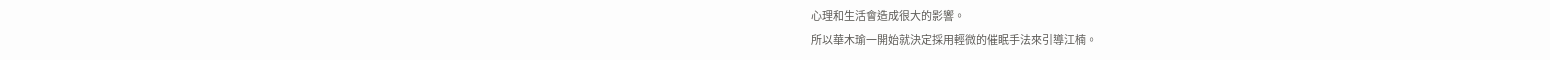心理和生活會造成很大的影響。
所以華木瑜一開始就決定採用輕微的催眠手法來引導江楠。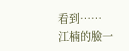看到……
江楠的臉一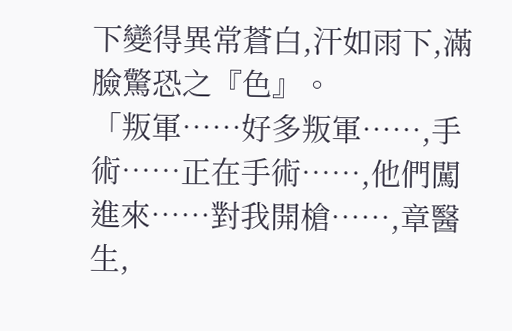下變得異常蒼白,汗如雨下,滿臉驚恐之『色』。
「叛軍……好多叛軍……,手術……正在手術……,他們闖進來……對我開槍……,章醫生,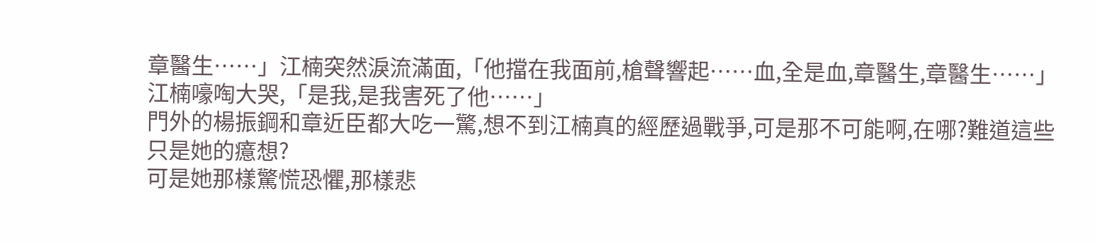章醫生……」江楠突然淚流滿面,「他擋在我面前,槍聲響起……血,全是血,章醫生,章醫生……」江楠嚎啕大哭,「是我,是我害死了他……」
門外的楊振鋼和章近臣都大吃一驚,想不到江楠真的經歷過戰爭,可是那不可能啊,在哪?難道這些只是她的癔想?
可是她那樣驚慌恐懼,那樣悲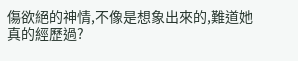傷欲絕的神情,不像是想象出來的,難道她真的經歷過?